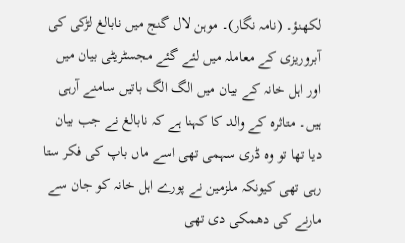لکھنؤ۔ (نامہ نگار)۔ موہن لال گنج میں نابالغ لڑکی کی آبروریزی کے معاملہ میں لئے گئے مجسٹریٹی بیان میں اور اہل خانہ کے بیان میں الگ الگ باتیں سامنے آرہی ہیں۔ متاثرہ کے والد کا کہنا ہے کہ نابالغ نے جب بیان دیا تھا تو وہ ڈری سہمی تھی اسے ماں باپ کی فکر ستا رہی تھی کیونکہ ملزمین نے پورے اہل خانہ کو جان سے مارنے کی دھمکی دی تھی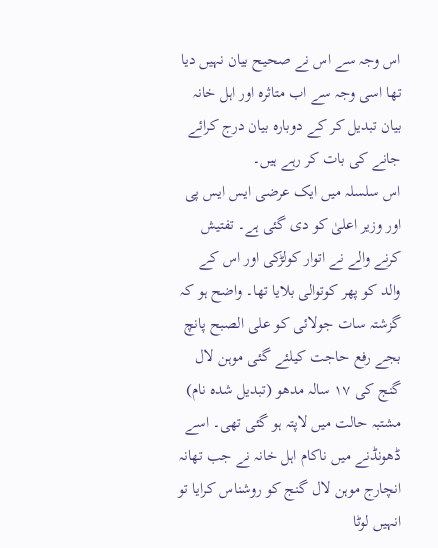اس وجہ سے اس نے صحیح بیان نہیں دیا تھا اسی وجہ سے اب متاثرہ اور اہل خانہ بیان تبدیل کر کے دوبارہ بیان درج کرائے جانے کی بات کر رہے ہیں۔
اس سلسلہ میں ایک عرضی ایس ایس پی اور وزیر اعلیٰ کو دی گئی ہے۔ تفتیش کرنے والے نے اتوار کولڑکی اور اس کے والد کو پھر کوتوالی بلایا تھا۔ واضح ہو کہ گزشتہ سات جولائی کو علی الصبح پانچ بجے رفع حاجت کیلئے گئی موہن لال گنج کی ۱۷ سالہ مدھو (تبدیل شدہ نام) مشتبہ حالت میں لاپتہ ہو گئی تھی۔ اسے ڈھونڈنے میں ناکام اہل خانہ نے جب تھانہ انچارج موہن لال گنج کو روشناس کرایا تو انہیں لوٹا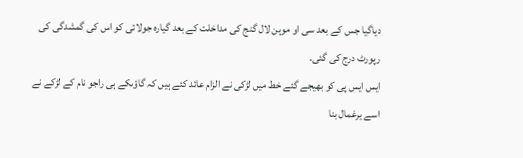دیاگیا جس کے بعد سی او موہن لال گنج کی مداخلت کے بعد گیارہ جولائی کو اس کی گمشدگی کی رپورٹ درج کی گئی۔
ایس ایس پی کو بھیجے گئے خط میں لڑکی نے الزام عائد کئے ہیں کہ گاؤںکے ہی راجو نام کے لڑکے نے اسے یرغمال بنا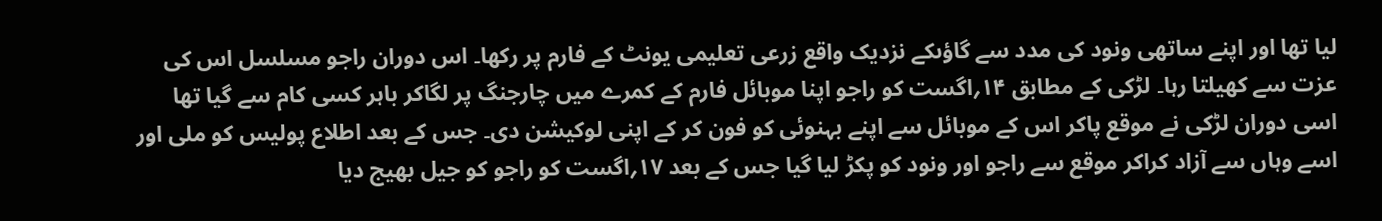لیا تھا اور اپنے ساتھی ونود کی مدد سے گاؤںکے نزدیک واقع زرعی تعلیمی یونٹ کے فارم پر رکھا۔ اس دوران راجو مسلسل اس کی عزت سے کھیلتا رہا۔ لڑکی کے مطابق ۱۴؍اگست کو راجو اپنا موبائل فارم کے کمرے میں چارجنگ پر لگاکر باہر کسی کام سے گیا تھا اسی دوران لڑکی نے موقع پاکر اس کے موبائل سے اپنے بہنوئی کو فون کر کے اپنی لوکیشن دی۔ جس کے بعد اطلاع پولیس کو ملی اور اسے وہاں سے آزاد کراکر موقع سے راجو اور ونود کو پکڑ لیا گیا جس کے بعد ۱۷؍اگست کو راجو کو جیل بھیج دیا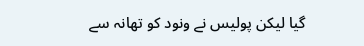گیا لیکن پولیس نے ونود کو تھانہ سے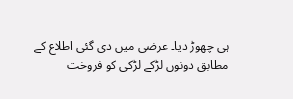ہی چھوڑ دیا۔ عرضی میں دی گئی اطلاع کے مطابق دونوں لڑکے لڑکی کو فروخت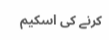کرنے کی اسکیم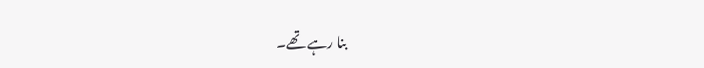بنا رہے تھے۔